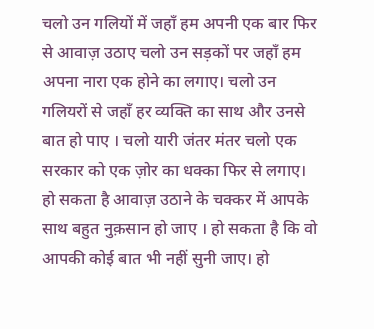चलो उन गलियों में जहाँ हम अपनी एक बार फिर से आवाज़ उठाए चलो उन सड़कों पर जहाँ हम अपना नारा एक होने का लगाए। चलो उन गलियरों से जहाँ हर व्यक्ति का साथ और उनसे बात हो पाए । चलो यारी जंतर मंतर चलो एक सरकार को एक ज़ोर का धक्का फिर से लगाए। हो सकता है आवाज़ उठाने के चक्कर में आपके साथ बहुत नुक़सान हो जाए । हो सकता है कि वो आपकी कोई बात भी नहीं सुनी जाए। हो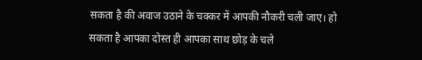सकता है की अवाज उठाने के चक्कर में आपकी नौकरी चली जाए। हो सकता है आपका दोस्त ही आपका साथ छोड़ के चले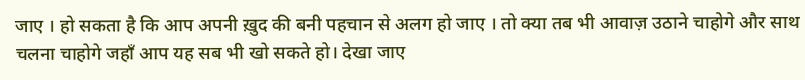जाए । हो सकता है कि आप अपनी ख़ुद की बनी पहचान से अलग हो जाए । तो क्या तब भी आवाज़ उठाने चाहोगे और साथ चलना चाहोगे जहाँ आप यह सब भी खो सकते हो। देखा जाए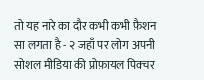तो यह नारे का दौर कभी कभी फ़ैशन सा लगता है - २ जहाँ पर लोग अपनी सोशल मीडिया की प्रोफ़ायल पिक्चर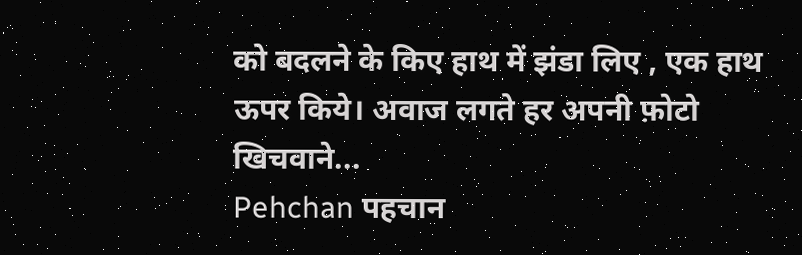को बदलने के किए हाथ में झंडा लिए , एक हाथ ऊपर किये। अवाज लगते हर अपनी फ़ोटो खिचवाने...
Pehchan पहचान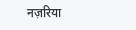नज़रिया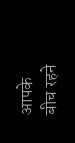आपके बीच रहने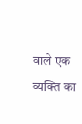वाले एक व्यक्ति का